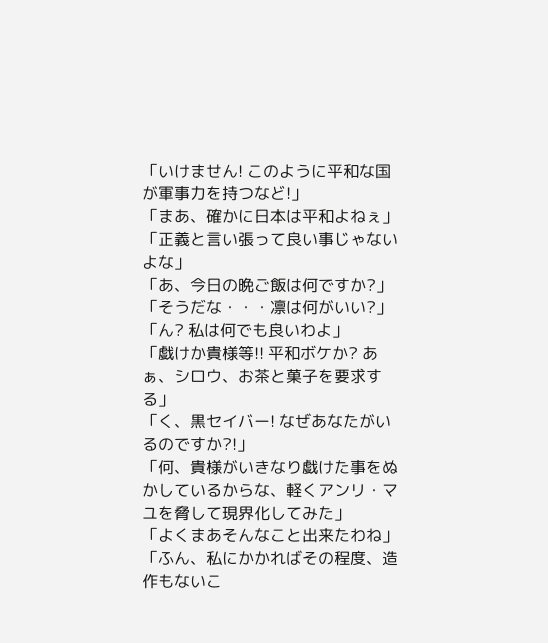「いけません! このように平和な国が軍事力を持つなど!」
「まあ、確かに日本は平和よねぇ」
「正義と言い張って良い事じゃないよな」
「あ、今日の晩ご飯は何ですか?」
「そうだな・・・凛は何がいい?」
「ん? 私は何でも良いわよ」
「戯けか貴様等!! 平和ボケか? あぁ、シロウ、お茶と菓子を要求する」
「く、黒セイバー! なぜあなたがいるのですか?!」
「何、貴様がいきなり戯けた事をぬかしているからな、軽くアンリ・マユを脅して現界化してみた」
「よくまあそんなこと出来たわね」
「ふん、私にかかればその程度、造作もないこ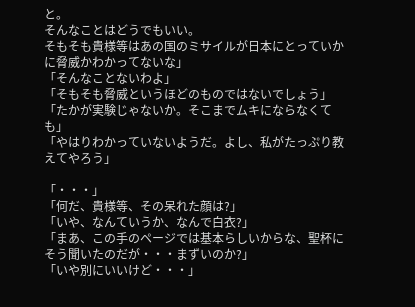と。
そんなことはどうでもいい。
そもそも貴様等はあの国のミサイルが日本にとっていかに脅威かわかってないな」
「そんなことないわよ」
「そもそも脅威というほどのものではないでしょう」
「たかが実験じゃないか。そこまでムキにならなくても」
「やはりわかっていないようだ。よし、私がたっぷり教えてやろう」

「・・・」
「何だ、貴様等、その呆れた顔は?」
「いや、なんていうか、なんで白衣?」
「まあ、この手のページでは基本らしいからな、聖杯にそう聞いたのだが・・・まずいのか?」
「いや別にいいけど・・・」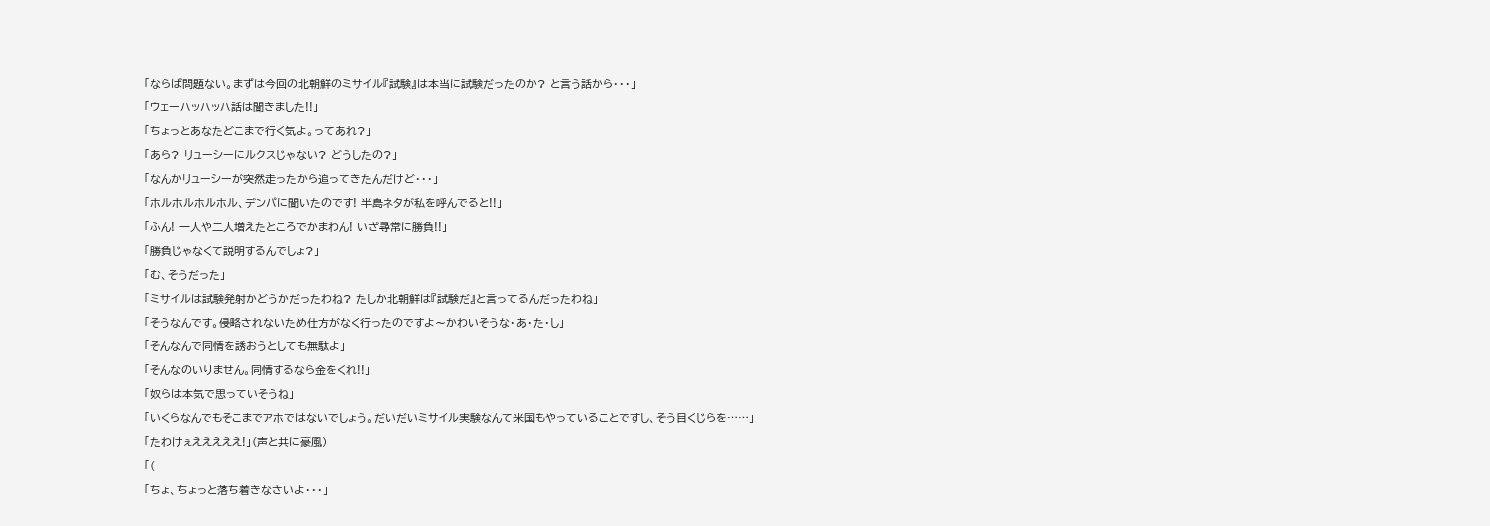「ならば問題ない。まずは今回の北朝鮮のミサイル『試験』は本当に試験だったのか? と言う話から・・・」
「ウェーハッハッハ話は聞きました!!」
「ちょっとあなたどこまで行く気よ。ってあれ?」
「あら? リューシーにルクスじゃない? どうしたの?」
「なんかリューシーが突然走ったから追ってきたんだけど・・・」
「ホルホルホルホル、デンパに聞いたのです! 半島ネタが私を呼んでると!!」
「ふん! 一人や二人増えたところでかまわん! いざ尋常に勝負!!」
「勝負じゃなくて説明するんでしょ?」
「む、そうだった」
「ミサイルは試験発射かどうかだったわね? たしか北朝鮮は『試験だ』と言ってるんだったわね」
「そうなんです。侵略されないため仕方がなく行ったのですよ〜かわいそうな・あ・た・し」
「そんなんで同情を誘おうとしても無駄よ」
「そんなのいりません。同情するなら金をくれ!!」
「奴らは本気で思っていそうね」
「いくらなんでもそこまでアホではないでしょう。だいだいミサイル実験なんて米国もやっていることですし、そう目くじらを……」
「たわけぇえええええ!」(声と共に豪風)
「(
「ちょ、ちょっと落ち着きなさいよ・・・」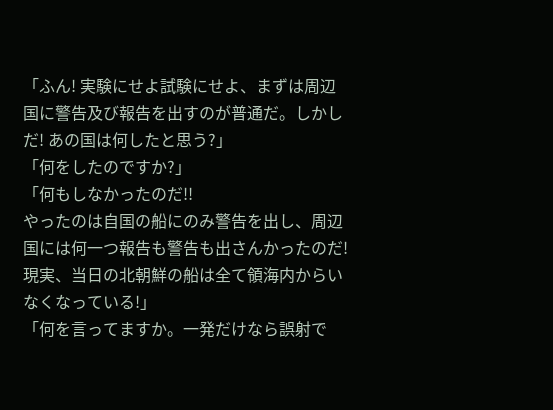「ふん! 実験にせよ試験にせよ、まずは周辺国に警告及び報告を出すのが普通だ。しかしだ! あの国は何したと思う?」
「何をしたのですか?」
「何もしなかったのだ!!
やったのは自国の船にのみ警告を出し、周辺国には何一つ報告も警告も出さんかったのだ!
現実、当日の北朝鮮の船は全て領海内からいなくなっている!」
「何を言ってますか。一発だけなら誤射で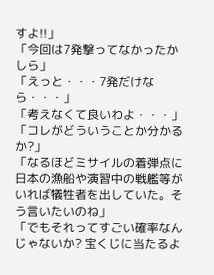すよ!!」
「今回は7発撃ってなかったかしら」
「えっと・・・7発だけなら・・・」
「考えなくて良いわよ・・・」
「コレがどういうことか分かるか?」
「なるほどミサイルの着弾点に日本の漁船や演習中の戦艦等がいれば犠牲者を出していた。そう言いたいのね」
「でもそれってすごい確率なんじゃないか? 宝くじに当たるよ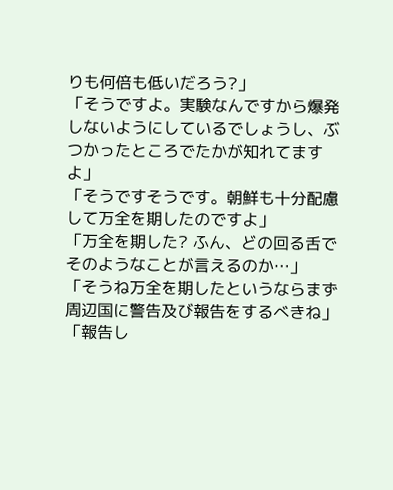りも何倍も低いだろう?」
「そうですよ。実験なんですから爆発しないようにしているでしょうし、ぶつかったところでたかが知れてますよ」
「そうですそうです。朝鮮も十分配慮して万全を期したのですよ」
「万全を期した? ふん、どの回る舌でそのようなことが言えるのか…」
「そうね万全を期したというならまず周辺国に警告及び報告をするべきね」
「報告し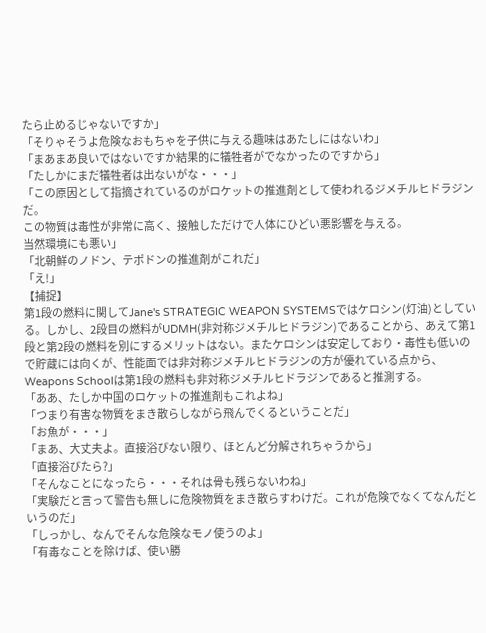たら止めるじゃないですか」
「そりゃそうよ危険なおもちゃを子供に与える趣味はあたしにはないわ」
「まあまあ良いではないですか結果的に犠牲者がでなかったのですから」
「たしかにまだ犠牲者は出ないがな・・・」
「この原因として指摘されているのがロケットの推進剤として使われるジメチルヒドラジンだ。
この物質は毒性が非常に高く、接触しただけで人体にひどい悪影響を与える。
当然環境にも悪い」
「北朝鮮のノドン、テポドンの推進剤がこれだ」
「え!」
【捕捉】
第1段の燃料に関してJane's STRATEGIC WEAPON SYSTEMSではケロシン(灯油)としている。しかし、2段目の燃料がUDMH(非対称ジメチルヒドラジン)であることから、あえて第1段と第2段の燃料を別にするメリットはない。またケロシンは安定しており・毒性も低いので貯蔵には向くが、性能面では非対称ジメチルヒドラジンの方が優れている点から、Weapons Schoolは第1段の燃料も非対称ジメチルヒドラジンであると推測する。
「ああ、たしか中国のロケットの推進剤もこれよね」
「つまり有害な物質をまき散らしながら飛んでくるということだ」
「お魚が・・・」
「まあ、大丈夫よ。直接浴びない限り、ほとんど分解されちゃうから」
「直接浴びたら?」
「そんなことになったら・・・それは骨も残らないわね」
「実験だと言って警告も無しに危険物質をまき散らすわけだ。これが危険でなくてなんだというのだ」
「しっかし、なんでそんな危険なモノ使うのよ」
「有毒なことを除けば、使い勝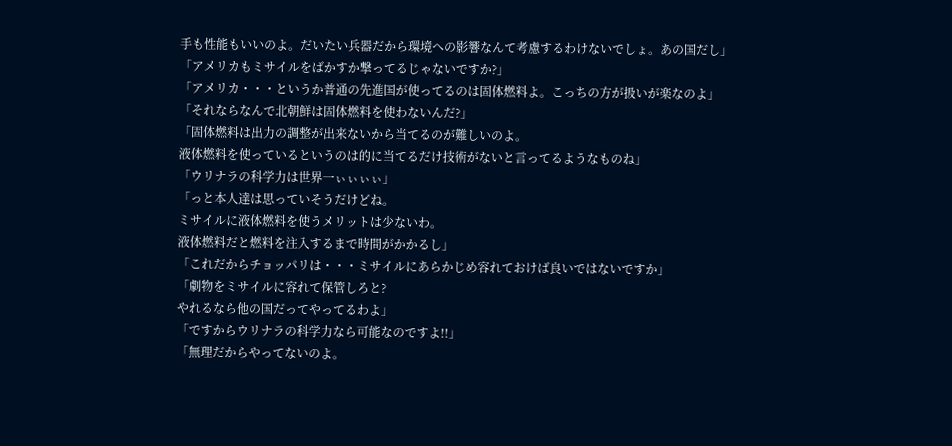手も性能もいいのよ。だいたい兵器だから環境への影響なんて考慮するわけないでしょ。あの国だし」
「アメリカもミサイルをばかすか撃ってるじゃないですか?」
「アメリカ・・・というか普通の先進国が使ってるのは固体燃料よ。こっちの方が扱いが楽なのよ」
「それならなんで北朝鮮は固体燃料を使わないんだ?」
「固体燃料は出力の調整が出来ないから当てるのが難しいのよ。
液体燃料を使っているというのは的に当てるだけ技術がないと言ってるようなものね」
「ウリナラの科学力は世界一ぃぃぃぃ」
「っと本人達は思っていそうだけどね。
ミサイルに液体燃料を使うメリットは少ないわ。
液体燃料だと燃料を注入するまで時間がかかるし」
「これだからチョッパリは・・・ミサイルにあらかじめ容れておけば良いではないですか」
「劇物をミサイルに容れて保管しろと?
やれるなら他の国だってやってるわよ」
「ですからウリナラの科学力なら可能なのですよ!!」
「無理だからやってないのよ。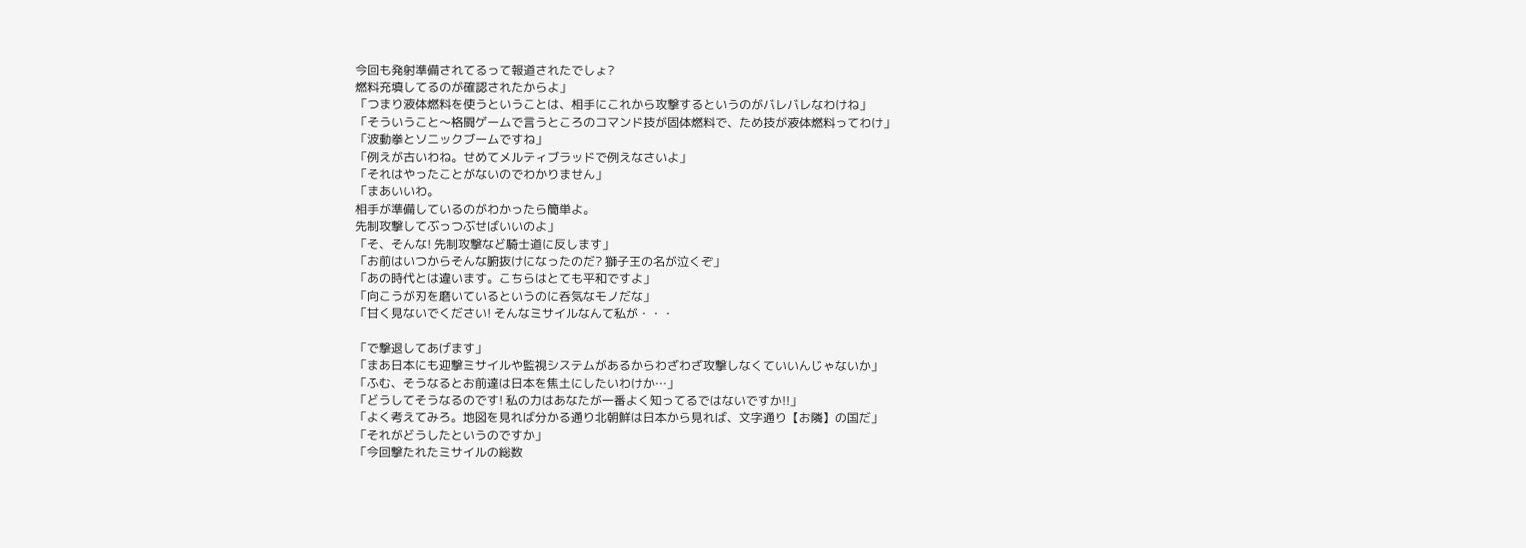今回も発射準備されてるって報道されたでしょ?
燃料充填してるのが確認されたからよ」
「つまり液体燃料を使うということは、相手にこれから攻撃するというのがバレバレなわけね」
「そういうこと〜格闘ゲームで言うところのコマンド技が固体燃料で、ため技が液体燃料ってわけ」
「波動拳とソニックブームですね」
「例えが古いわね。せめてメルティブラッドで例えなさいよ」
「それはやったことがないのでわかりません」
「まあいいわ。
相手が準備しているのがわかったら簡単よ。
先制攻撃してぶっつぶせばいいのよ」
「そ、そんな! 先制攻撃など騎士道に反します」
「お前はいつからそんな腑抜けになったのだ? 獅子王の名が泣くぞ」
「あの時代とは違います。こちらはとても平和ですよ」
「向こうが刃を磨いているというのに呑気なモノだな」
「甘く見ないでください! そんなミサイルなんて私が・・・

「で撃退してあげます」
「まあ日本にも迎撃ミサイルや監視システムがあるからわざわざ攻撃しなくていいんじゃないか」
「ふむ、そうなるとお前達は日本を焦土にしたいわけか…」
「どうしてそうなるのです! 私の力はあなたが一番よく知ってるではないですか!!」
「よく考えてみろ。地図を見れば分かる通り北朝鮮は日本から見れば、文字通り【お隣】の国だ」
「それがどうしたというのですか」
「今回撃たれたミサイルの総数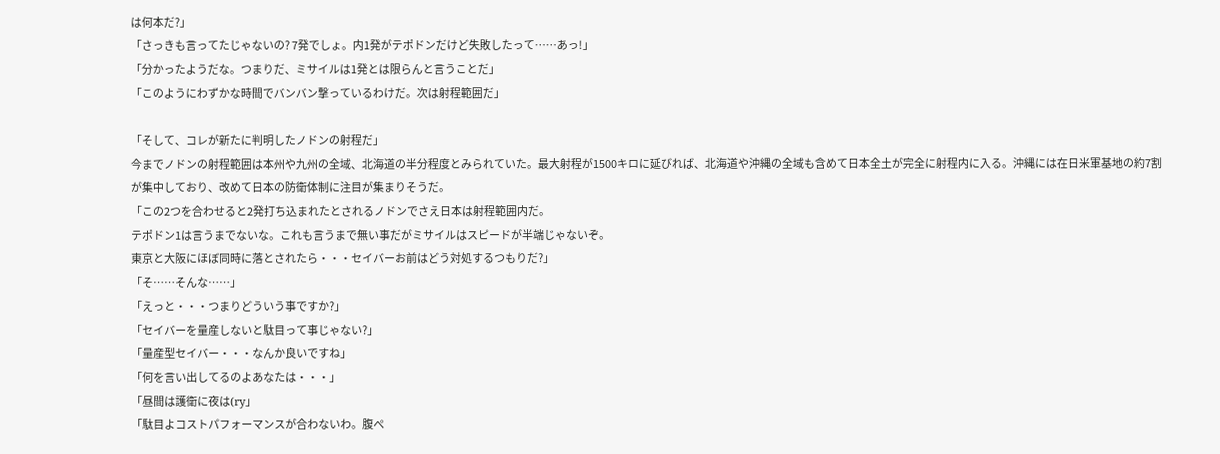は何本だ?」
「さっきも言ってたじゃないの? 7発でしょ。内1発がテポドンだけど失敗したって……あっ!」
「分かったようだな。つまりだ、ミサイルは1発とは限らんと言うことだ」
「このようにわずかな時間でバンバン撃っているわけだ。次は射程範囲だ」

「そして、コレが新たに判明したノドンの射程だ」
今までノドンの射程範囲は本州や九州の全域、北海道の半分程度とみられていた。最大射程が1500キロに延びれば、北海道や沖縄の全域も含めて日本全土が完全に射程内に入る。沖縄には在日米軍基地の約7割が集中しており、改めて日本の防衛体制に注目が集まりそうだ。
「この2つを合わせると2発打ち込まれたとされるノドンでさえ日本は射程範囲内だ。
テポドン1は言うまでないな。これも言うまで無い事だがミサイルはスピードが半端じゃないぞ。
東京と大阪にほぼ同時に落とされたら・・・セイバーお前はどう対処するつもりだ?」
「そ……そんな……」
「えっと・・・つまりどういう事ですか?」
「セイバーを量産しないと駄目って事じゃない?」
「量産型セイバー・・・なんか良いですね」
「何を言い出してるのよあなたは・・・」
「昼間は護衛に夜は(ry」
「駄目よコストパフォーマンスが合わないわ。腹ぺ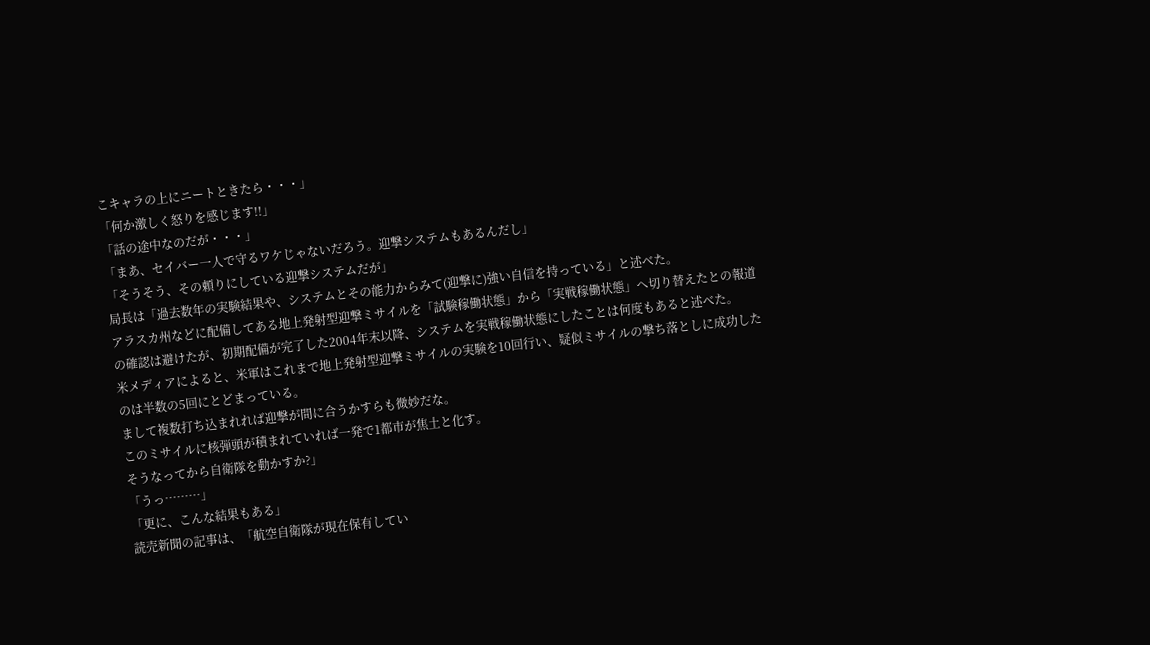こキャラの上にニートときたら・・・」
「何か激しく怒りを感じます!!」
「話の途中なのだが・・・」
「まあ、セイバー一人で守るワケじゃないだろう。迎撃システムもあるんだし」
「そうそう、その頼りにしている迎撃システムだが」
局長は「過去数年の実験結果や、システムとその能力からみて(迎撃に)強い自信を持っている」と述べた。
アラスカ州などに配備してある地上発射型迎撃ミサイルを「試験稼働状態」から「実戦稼働状態」へ切り替えたとの報道の確認は避けたが、初期配備が完了した2004年末以降、システムを実戦稼働状態にしたことは何度もあると述べた。
米メディアによると、米軍はこれまで地上発射型迎撃ミサイルの実験を10回行い、疑似ミサイルの撃ち落としに成功したのは半数の5回にとどまっている。
まして複数打ち込まれれば迎撃が間に合うかすらも微妙だな。
このミサイルに核弾頭が積まれていれば一発で1都市が焦土と化す。
そうなってから自衛隊を動かすか?」
「うっ………」
「更に、こんな結果もある」
読売新聞の記事は、「航空自衛隊が現在保有してい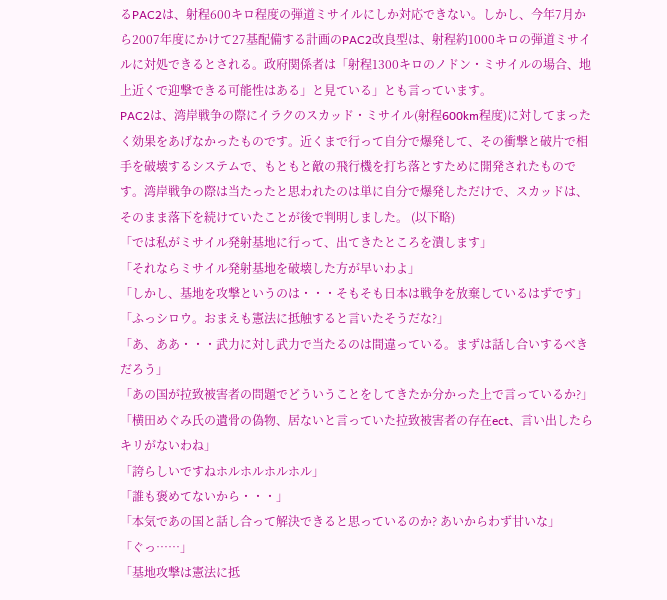るPAC2は、射程600キロ程度の弾道ミサイルにしか対応できない。しかし、今年7月から2007年度にかけて27基配備する計画のPAC2改良型は、射程約1000キロの弾道ミサイルに対処できるとされる。政府関係者は「射程1300キロのノドン・ミサイルの場合、地上近くで迎撃できる可能性はある」と見ている」とも言っています。
PAC2は、湾岸戦争の際にイラクのスカッド・ミサイル(射程600km程度)に対してまったく効果をあげなかったものです。近くまで行って自分で爆発して、その衝撃と破片で相手を破壊するシステムで、もともと敵の飛行機を打ち落とすために開発されたものです。湾岸戦争の際は当たったと思われたのは単に自分で爆発しただけで、スカッドは、そのまま落下を続けていたことが後で判明しました。 (以下略)
「では私がミサイル発射基地に行って、出てきたところを潰します」
「それならミサイル発射基地を破壊した方が早いわよ」
「しかし、基地を攻撃というのは・・・そもそも日本は戦争を放棄しているはずです」
「ふっシロウ。おまえも憲法に抵触すると言いたそうだな?」
「あ、ああ・・・武力に対し武力で当たるのは間違っている。まずは話し合いするべきだろう」
「あの国が拉致被害者の問題でどういうことをしてきたか分かった上で言っているか?」
「横田めぐみ氏の遺骨の偽物、居ないと言っていた拉致被害者の存在ect、言い出したらキリがないわね」
「誇らしいですねホルホルホルホル」
「誰も褒めてないから・・・」
「本気であの国と話し合って解決できると思っているのか? あいからわず甘いな」
「ぐっ……」
「基地攻撃は憲法に抵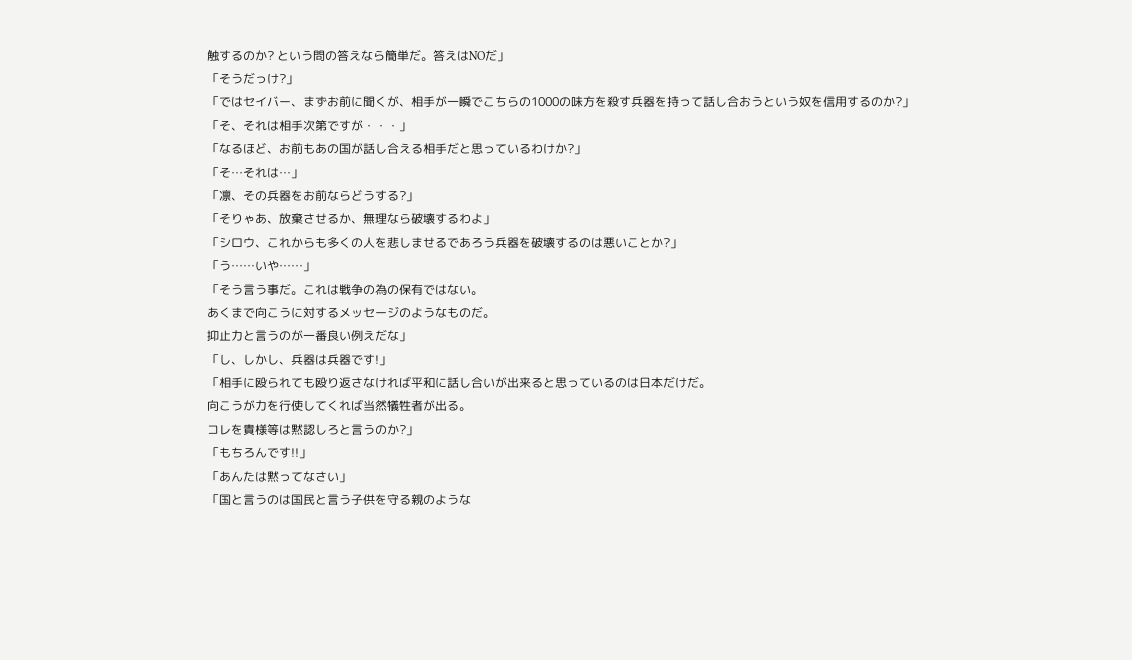触するのか? という問の答えなら簡単だ。答えはNOだ」
「そうだっけ?」
「ではセイバー、まずお前に聞くが、相手が一瞬でこちらの1000の味方を殺す兵器を持って話し合おうという奴を信用するのか?」
「そ、それは相手次第ですが・・・」
「なるほど、お前もあの国が話し合える相手だと思っているわけか?」
「そ…それは…」
「凛、その兵器をお前ならどうする?」
「そりゃあ、放棄させるか、無理なら破壊するわよ」
「シロウ、これからも多くの人を悲しませるであろう兵器を破壊するのは悪いことか?」
「う……いや……」
「そう言う事だ。これは戦争の為の保有ではない。
あくまで向こうに対するメッセージのようなものだ。
抑止力と言うのが一番良い例えだな」
「し、しかし、兵器は兵器です!」
「相手に殴られても殴り返さなければ平和に話し合いが出来ると思っているのは日本だけだ。
向こうが力を行使してくれば当然犠牲者が出る。
コレを貴様等は黙認しろと言うのか?」
「もちろんです!!」
「あんたは黙ってなさい」
「国と言うのは国民と言う子供を守る親のような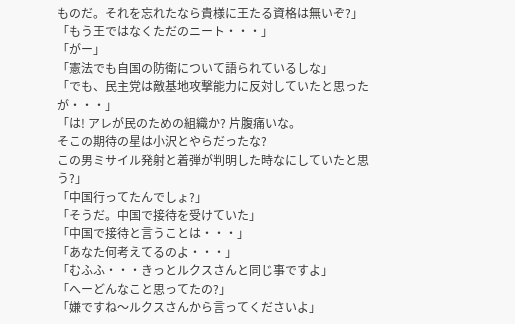ものだ。それを忘れたなら貴様に王たる資格は無いぞ?」
「もう王ではなくただのニート・・・」
「がー」
「憲法でも自国の防衛について語られているしな」
「でも、民主党は敵基地攻撃能力に反対していたと思ったが・・・」
「は! アレが民のための組織か? 片腹痛いな。
そこの期待の星は小沢とやらだったな?
この男ミサイル発射と着弾が判明した時なにしていたと思う?」
「中国行ってたんでしょ?」
「そうだ。中国で接待を受けていた」
「中国で接待と言うことは・・・」
「あなた何考えてるのよ・・・」
「むふふ・・・きっとルクスさんと同じ事ですよ」
「へーどんなこと思ってたの?」
「嫌ですね〜ルクスさんから言ってくださいよ」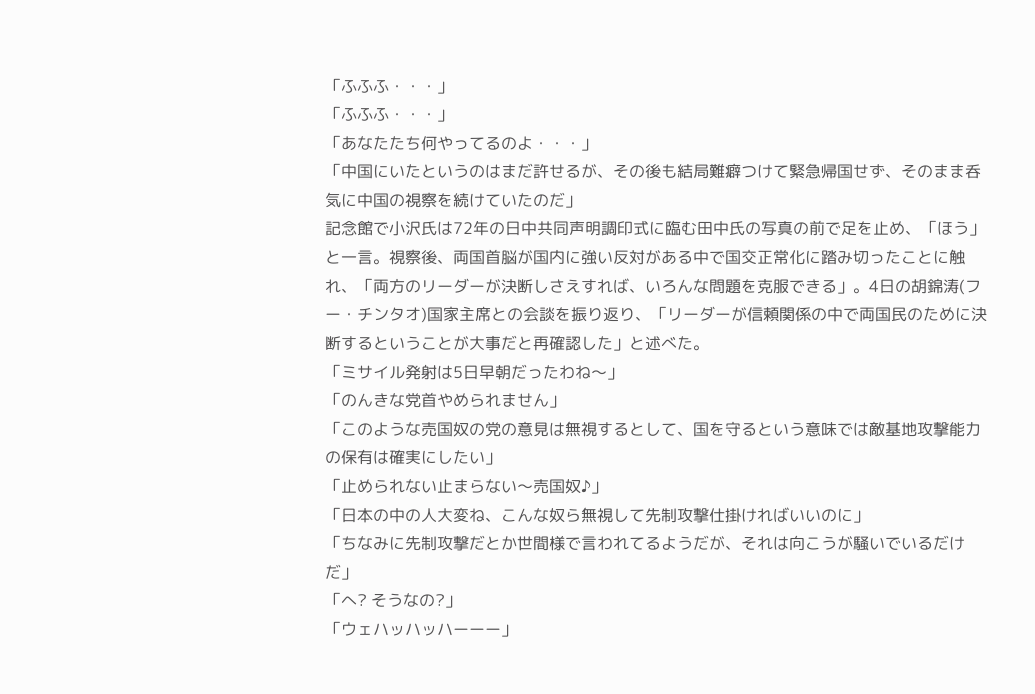「ふふふ・・・」
「ふふふ・・・」
「あなたたち何やってるのよ・・・」
「中国にいたというのはまだ許せるが、その後も結局難癖つけて緊急帰国せず、そのまま呑気に中国の視察を続けていたのだ」
記念館で小沢氏は72年の日中共同声明調印式に臨む田中氏の写真の前で足を止め、「ほう」と一言。視察後、両国首脳が国内に強い反対がある中で国交正常化に踏み切ったことに触れ、「両方のリーダーが決断しさえすれば、いろんな問題を克服できる」。4日の胡錦涛(フー・チンタオ)国家主席との会談を振り返り、「リーダーが信頼関係の中で両国民のために決断するということが大事だと再確認した」と述べた。
「ミサイル発射は5日早朝だったわね〜」
「のんきな党首やめられません」
「このような売国奴の党の意見は無視するとして、国を守るという意味では敵基地攻撃能力の保有は確実にしたい」
「止められない止まらない〜売国奴♪」
「日本の中の人大変ね、こんな奴ら無視して先制攻撃仕掛ければいいのに」
「ちなみに先制攻撃だとか世間様で言われてるようだが、それは向こうが騒いでいるだけだ」
「へ? そうなの?」
「ウェハッハッハーーー」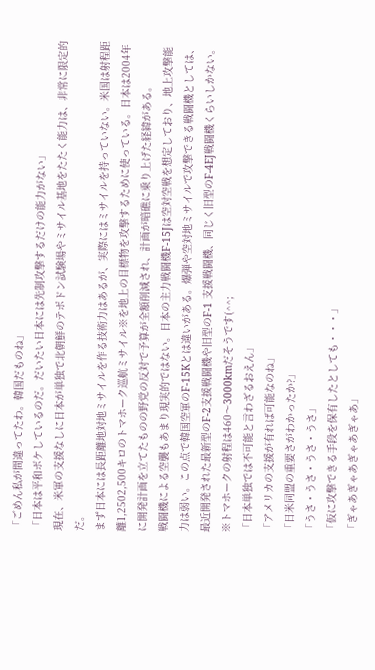「ごめん私が間違ってたわ。韓国だものね」
「日本は平和ボケしているのだ。だいたい日本には先制攻撃するだけの能力がない」
現在、米軍の支援なしに日本が単独で北朝鮮のテポドン試験場やミサイル基地をたたく能力は、非常に限定的だ。
まず日本には長距離地対地ミサイルを作る技術力はあるが、実際にはミサイルを持っていない。米国は射程距離1,2502,500キロのトマホーク巡航ミサイル※を地上の目標物を攻撃するために使っている。日本は2004年に開発計画を立てたものの野党の反対で予算が全額削減され、計画が暗礁に乗り上げた経緯がある。
戦闘機による空襲もあまり現実的ではない。日本の主力戦闘機F-15Jは空対空戦を想定しており、地上攻撃能力は弱い。この点で韓国空軍のF-15Kとは違いがある。爆弾や空対地ミサイルで攻撃できる戦闘機としては、最近開発された最新型のF-2支援戦闘機や旧型のF-1 支援戦闘機、同じく旧型のF-4EJ戦闘機くらいしかない。
※トマホークの射程は460〜3000kmだそうです(^^;
「日本単独では不可能と言わざるおえん」
「アメリカの支援が有れば可能なのね」
「日米同盟の重要さがわかったか?」
「うさ・うさ・うさ・うさ」
「仮に攻撃できる手段を保有したとしても・・・」
「ぎゃあぎゃあぎゃあぎゃあ」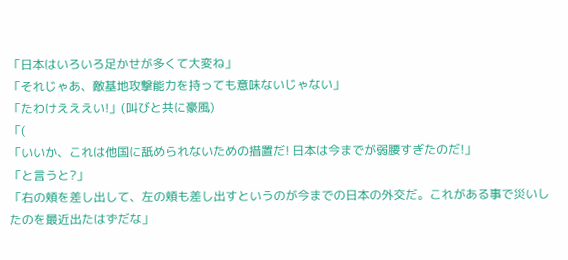「日本はいろいろ足かせが多くて大変ね」
「それじゃあ、敵基地攻撃能力を持っても意味ないじゃない」
「たわけえええい!」(叫びと共に豪風)
「(
「いいか、これは他国に舐められないための措置だ! 日本は今までが弱腰すぎたのだ!」
「と言うと?」
「右の頬を差し出して、左の頬も差し出すというのが今までの日本の外交だ。これがある事で災いしたのを最近出たはずだな」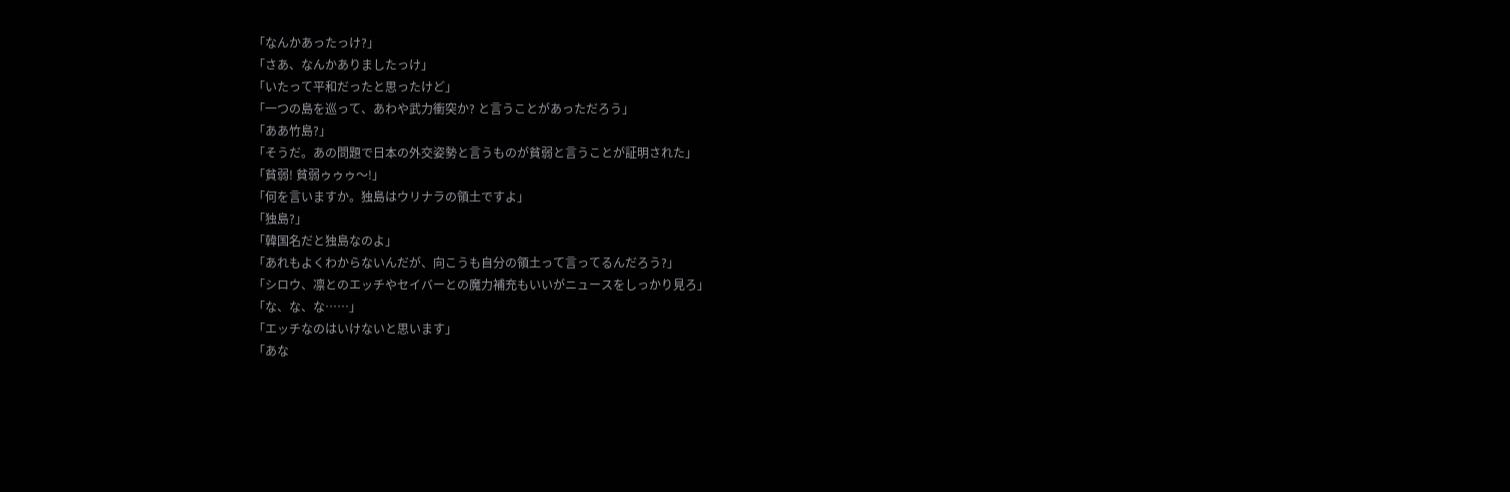「なんかあったっけ?」
「さあ、なんかありましたっけ」
「いたって平和だったと思ったけど」
「一つの島を巡って、あわや武力衝突か? と言うことがあっただろう」
「ああ竹島?」
「そうだ。あの問題で日本の外交姿勢と言うものが貧弱と言うことが証明された」
「貧弱! 貧弱ゥゥゥ〜!」
「何を言いますか。独島はウリナラの領土ですよ」
「独島?」
「韓国名だと独島なのよ」
「あれもよくわからないんだが、向こうも自分の領土って言ってるんだろう?」
「シロウ、凛とのエッチやセイバーとの魔力補充もいいがニュースをしっかり見ろ」
「な、な、な……」
「エッチなのはいけないと思います」
「あな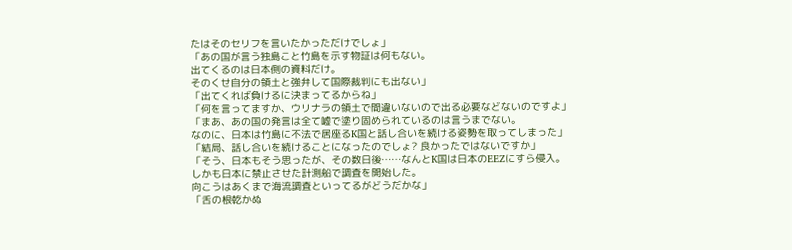たはそのセリフを言いたかっただけでしょ」
「あの国が言う独島こと竹島を示す物証は何もない。
出てくるのは日本側の資料だけ。
そのくせ自分の領土と強弁して国際裁判にも出ない」
「出てくれば負けるに決まってるからね」
「何を言ってますか、ウリナラの領土で間違いないので出る必要などないのですよ」
「まあ、あの国の発言は全て嘘で塗り固められているのは言うまでない。
なのに、日本は竹島に不法で居座るK国と話し合いを続ける姿勢を取ってしまった」
「結局、話し合いを続けることになったのでしょ? 良かったではないですか」
「そう、日本もそう思ったが、その数日後……なんとK国は日本のEEZにすら侵入。
しかも日本に禁止させた計測船で調査を開始した。
向こうはあくまで海流調査といってるがどうだかな」
「舌の根乾かぬ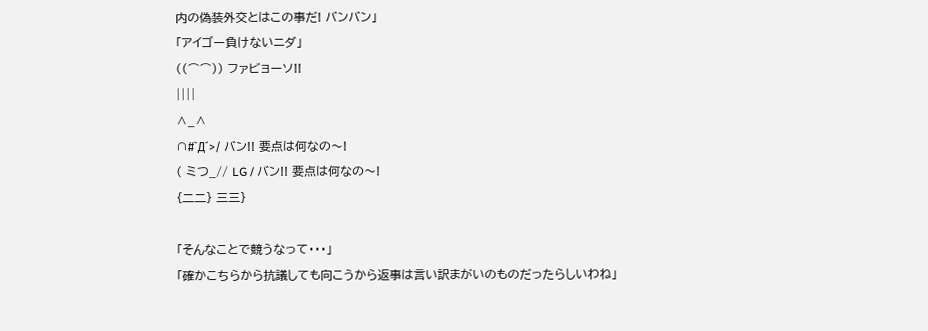内の偽装外交とはこの事だ! バンバン」
「アイゴー負けないニダ」
((⌒⌒)) ファビョーソ!!
||||
∧_∧
∩#`Д´>/ バン!! 要点は何なの〜!
( ミつ_// LG / バン!! 要点は何なの〜!
{二二} 三三}

「そんなことで競うなって・・・」
「確かこちらから抗議しても向こうから返事は言い訳まがいのものだったらしいわね」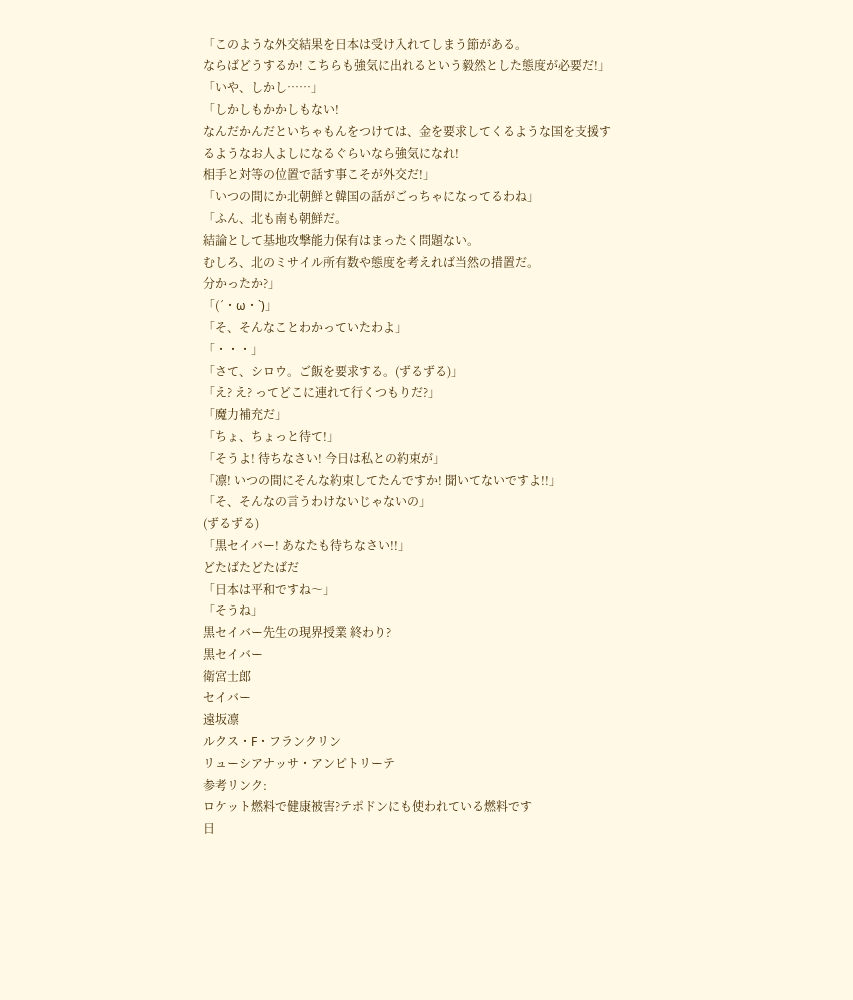「このような外交結果を日本は受け入れてしまう節がある。
ならばどうするか! こちらも強気に出れるという毅然とした態度が必要だ!」
「いや、しかし……」
「しかしもかかしもない!
なんだかんだといちゃもんをつけては、金を要求してくるような国を支援するようなお人よしになるぐらいなら強気になれ!
相手と対等の位置で話す事こそが外交だ!」
「いつの間にか北朝鮮と韓国の話がごっちゃになってるわね」
「ふん、北も南も朝鮮だ。
結論として基地攻撃能力保有はまったく問題ない。
むしろ、北のミサイル所有数や態度を考えれば当然の措置だ。
分かったか?」
「(´・ω・`)」
「そ、そんなことわかっていたわよ」
「・・・」
「さて、シロウ。ご飯を要求する。(ずるずる)」
「え? え? ってどこに連れて行くつもりだ?」
「魔力補充だ」
「ちょ、ちょっと待て!」
「そうよ! 待ちなさい! 今日は私との約束が」
「凛! いつの間にそんな約束してたんですか! 聞いてないですよ!!」
「そ、そんなの言うわけないじゃないの」
(ずるずる)
「黒セイバー! あなたも待ちなさい!!」
どたばたどたばだ
「日本は平和ですね〜」
「そうね」
黒セイバー先生の現界授業 終わり?
黒セイバー
衛宮士郎
セイバー
遠坂凛
ルクス・F・フランクリン
リューシアナッサ・アンピトリーテ
参考リンク:
ロケット燃料で健康被害?テポドンにも使われている燃料です
日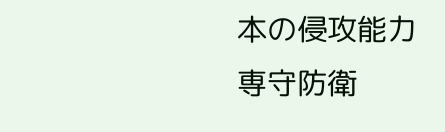本の侵攻能力
専守防衛